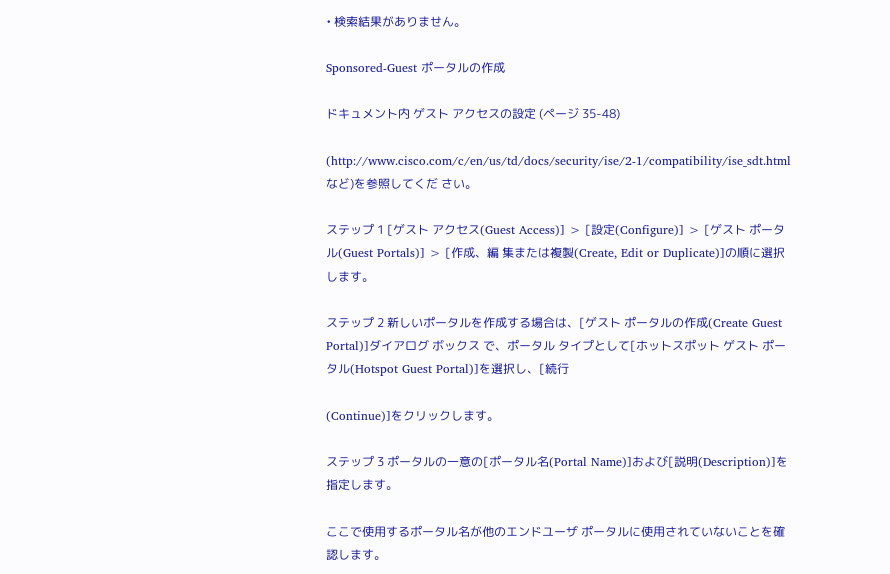• 検索結果がありません。

Sponsored-Guest ポータルの作成

ドキュメント内 ゲスト アクセスの設定 (ページ 35-48)

(http://www.cisco.com/c/en/us/td/docs/security/ise/2-1/compatibility/ise_sdt.htmlなど)を参照してくだ さい。

ステップ 1 [ゲスト アクセス(Guest Access)] > [設定(Configure)] > [ゲスト ポータル(Guest Portals)] > [作成、編 集または複製(Create, Edit or Duplicate)]の順に選択します。

ステップ 2 新しいポータルを作成する場合は、[ゲスト ポータルの作成(Create Guest Portal)]ダイアログ ボックス で、ポータル タイプとして[ホットスポット ゲスト ポータル(Hotspot Guest Portal)]を選択し、[続行

(Continue)]をクリックします。

ステップ 3 ポータルの一意の[ポータル名(Portal Name)]および[説明(Description)]を指定します。

ここで使用するポータル名が他のエンドユーザ ポータルに使用されていないことを確認します。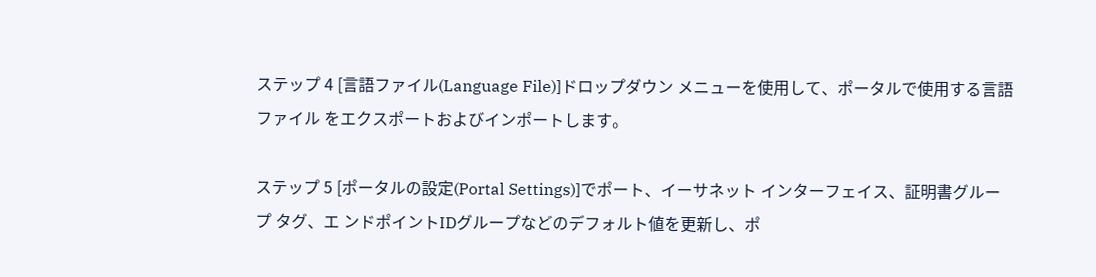ステップ 4 [言語ファイル(Language File)]ドロップダウン メニューを使用して、ポータルで使用する言語ファイル をエクスポートおよびインポートします。

ステップ 5 [ポータルの設定(Portal Settings)]でポート、イーサネット インターフェイス、証明書グループ タグ、エ ンドポイントIDグループなどのデフォルト値を更新し、ポ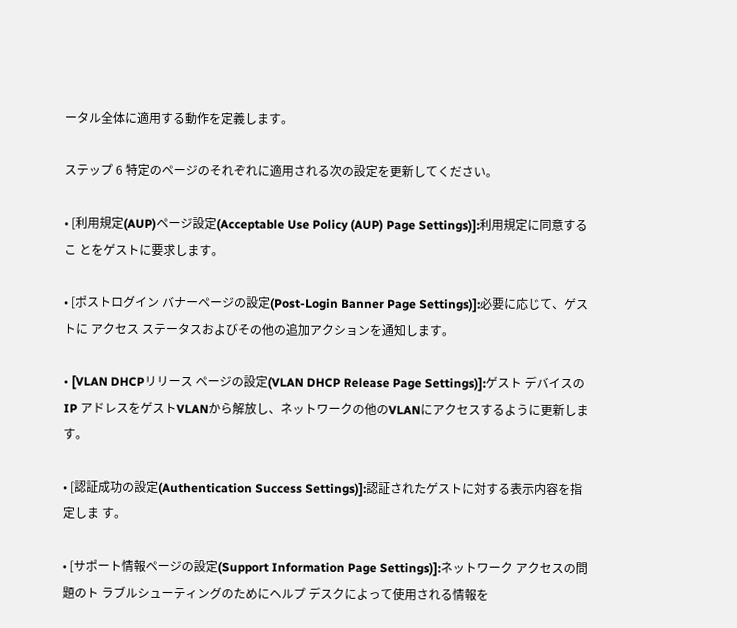ータル全体に適用する動作を定義します。

ステップ 6 特定のページのそれぞれに適用される次の設定を更新してください。

• [利用規定(AUP)ページ設定(Acceptable Use Policy (AUP) Page Settings)]:利用規定に同意するこ とをゲストに要求します。

• [ポストログイン バナーページの設定(Post-Login Banner Page Settings)]:必要に応じて、ゲストに アクセス ステータスおよびその他の追加アクションを通知します。

• [VLAN DHCPリリース ページの設定(VLAN DHCP Release Page Settings)]:ゲスト デバイスのIP アドレスをゲストVLANから解放し、ネットワークの他のVLANにアクセスするように更新します。

• [認証成功の設定(Authentication Success Settings)]:認証されたゲストに対する表示内容を指定しま す。

• [サポート情報ページの設定(Support Information Page Settings)]:ネットワーク アクセスの問題のト ラブルシューティングのためにヘルプ デスクによって使用される情報を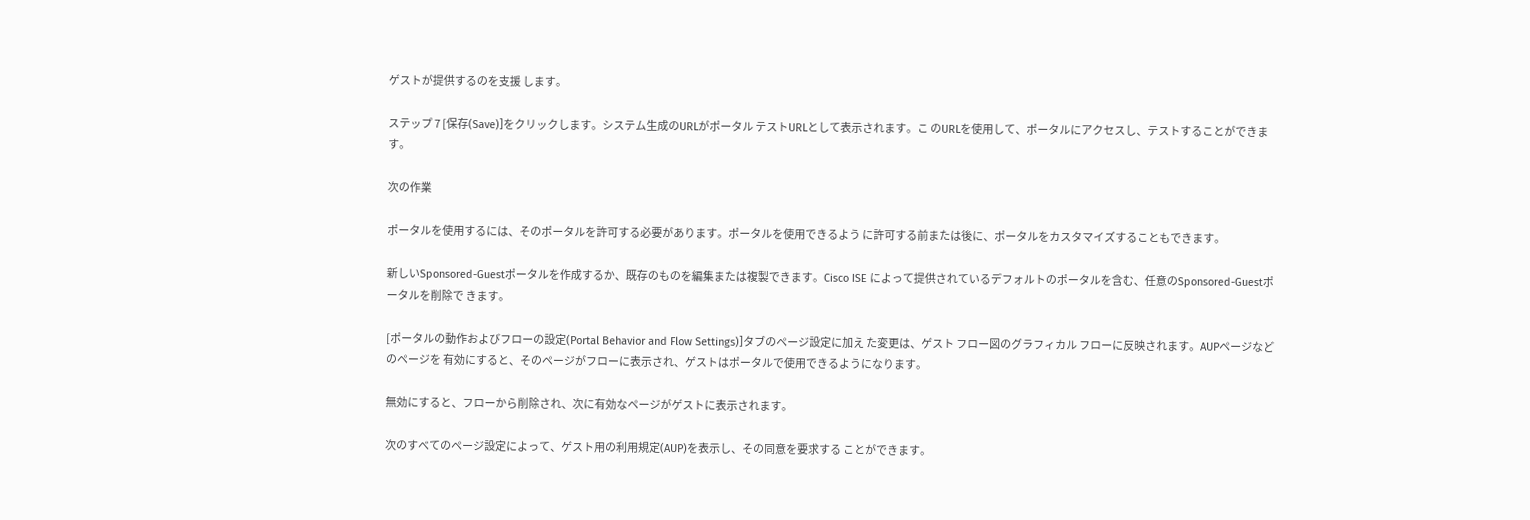ゲストが提供するのを支援 します。

ステップ 7 [保存(Save)]をクリックします。システム生成のURLがポータル テストURLとして表示されます。こ のURLを使用して、ポータルにアクセスし、テストすることができます。

次の作業

ポータルを使用するには、そのポータルを許可する必要があります。ポータルを使用できるよう に許可する前または後に、ポータルをカスタマイズすることもできます。

新しいSponsored-Guestポータルを作成するか、既存のものを編集または複製できます。Cisco ISE によって提供されているデフォルトのポータルを含む、任意のSponsored-Guestポータルを削除で きます。

[ポータルの動作およびフローの設定(Portal Behavior and Flow Settings)]タブのページ設定に加え た変更は、ゲスト フロー図のグラフィカル フローに反映されます。AUPページなどのページを 有効にすると、そのページがフローに表示され、ゲストはポータルで使用できるようになります。

無効にすると、フローから削除され、次に有効なページがゲストに表示されます。

次のすべてのページ設定によって、ゲスト用の利用規定(AUP)を表示し、その同意を要求する ことができます。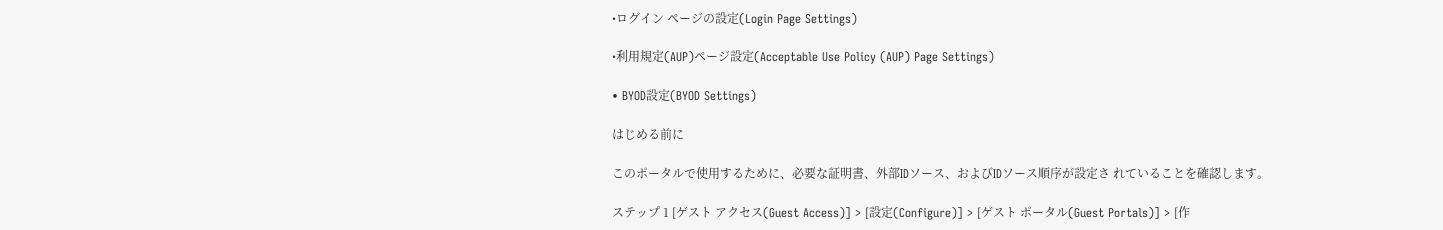•ログイン ページの設定(Login Page Settings)

•利用規定(AUP)ページ設定(Acceptable Use Policy (AUP) Page Settings)

• BYOD設定(BYOD Settings)

はじめる前に

このポータルで使用するために、必要な証明書、外部IDソース、およびIDソース順序が設定さ れていることを確認します。

ステップ 1 [ゲスト アクセス(Guest Access)] > [設定(Configure)] > [ゲスト ポータル(Guest Portals)] > [作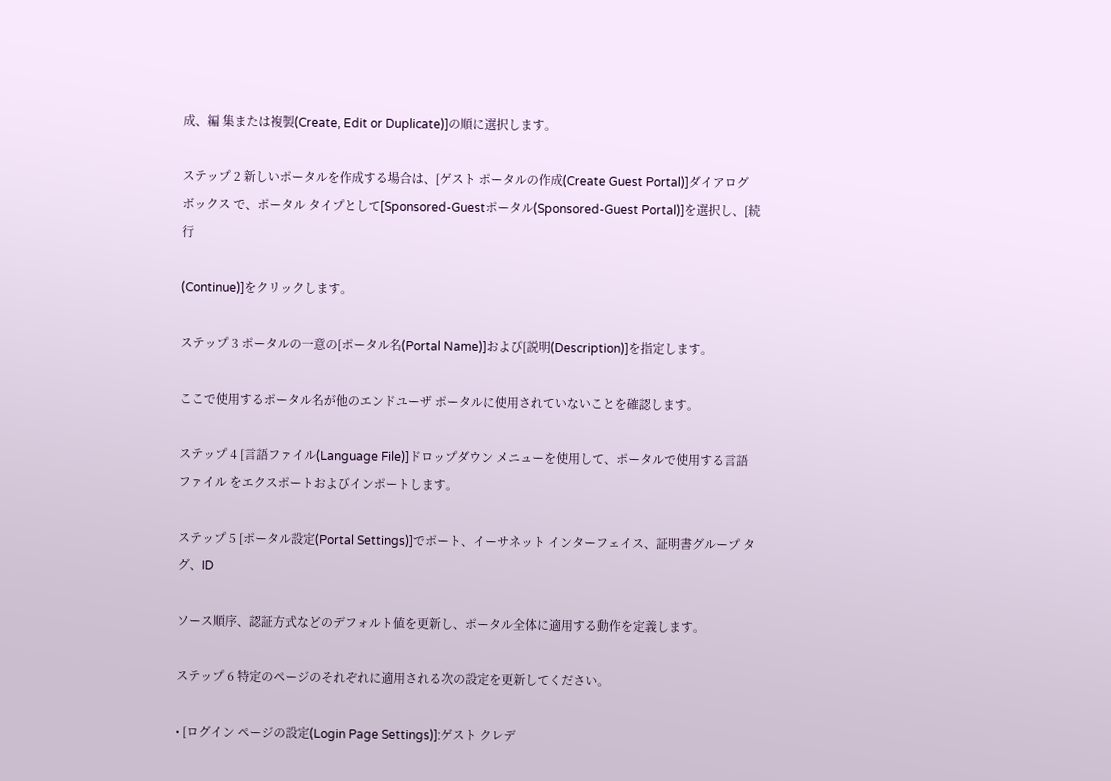成、編 集または複製(Create, Edit or Duplicate)]の順に選択します。

ステップ 2 新しいポータルを作成する場合は、[ゲスト ポータルの作成(Create Guest Portal)]ダイアログ ボックス で、ポータル タイプとして[Sponsored-Guestポータル(Sponsored-Guest Portal)]を選択し、[続行

(Continue)]をクリックします。

ステップ 3 ポータルの一意の[ポータル名(Portal Name)]および[説明(Description)]を指定します。

ここで使用するポータル名が他のエンドユーザ ポータルに使用されていないことを確認します。

ステップ 4 [言語ファイル(Language File)]ドロップダウン メニューを使用して、ポータルで使用する言語ファイル をエクスポートおよびインポートします。

ステップ 5 [ポータル設定(Portal Settings)]でポート、イーサネット インターフェイス、証明書グループ タグ、ID

ソース順序、認証方式などのデフォルト値を更新し、ポータル全体に適用する動作を定義します。

ステップ 6 特定のページのそれぞれに適用される次の設定を更新してください。

• [ログイン ページの設定(Login Page Settings)]:ゲスト クレデ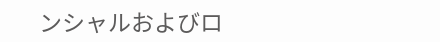ンシャルおよびロ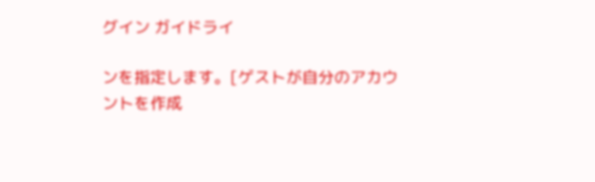グイン ガイドライ

ンを指定します。[ゲストが自分のアカウントを作成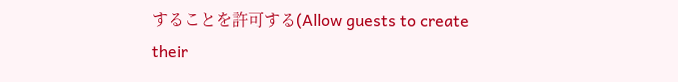することを許可する(Allow guests to create their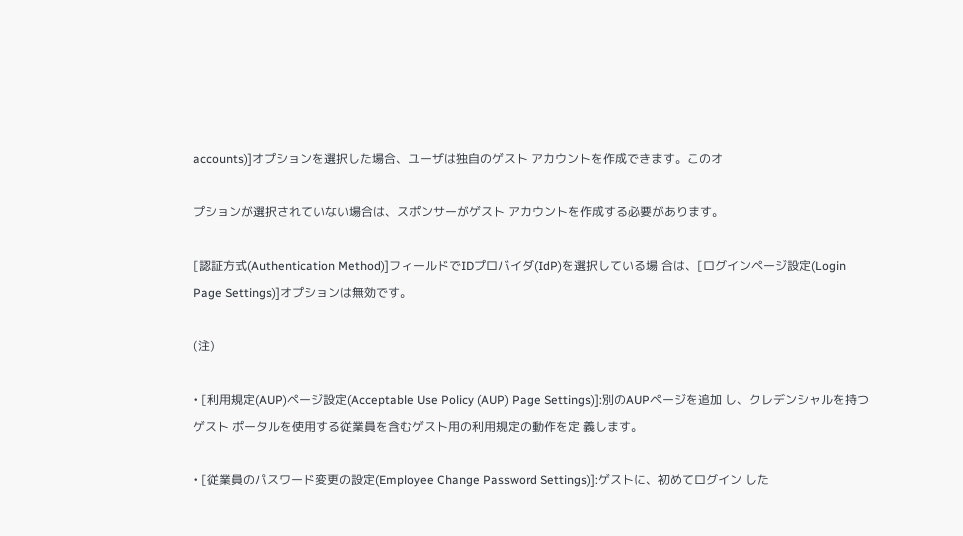accounts)]オプションを選択した場合、ユーザは独自のゲスト アカウントを作成できます。このオ

プションが選択されていない場合は、スポンサーがゲスト アカウントを作成する必要があります。

[認証方式(Authentication Method)]フィールドでIDプロバイダ(IdP)を選択している場 合は、[ログインページ設定(Login Page Settings)]オプションは無効です。

(注)

• [利用規定(AUP)ページ設定(Acceptable Use Policy (AUP) Page Settings)]:別のAUPページを追加 し、クレデンシャルを持つゲスト ポータルを使用する従業員を含むゲスト用の利用規定の動作を定 義します。

• [従業員のパスワード変更の設定(Employee Change Password Settings)]:ゲストに、初めてログイン した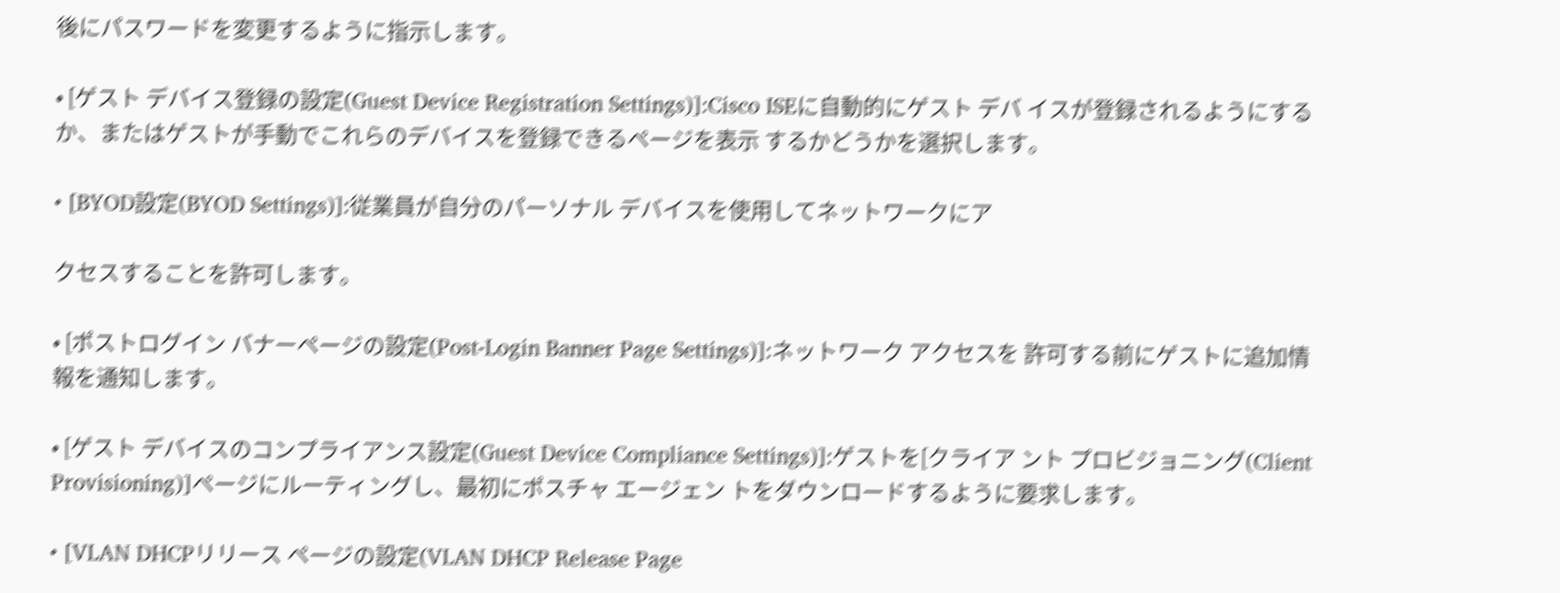後にパスワードを変更するように指示します。

• [ゲスト デバイス登録の設定(Guest Device Registration Settings)]:Cisco ISEに自動的にゲスト デバ イスが登録されるようにするか、またはゲストが手動でこれらのデバイスを登録できるページを表示 するかどうかを選択します。

• [BYOD設定(BYOD Settings)]:従業員が自分のパーソナル デバイスを使用してネットワークにア

クセスすることを許可します。

• [ポストログイン バナーページの設定(Post-Login Banner Page Settings)]:ネットワーク アクセスを 許可する前にゲストに追加情報を通知します。

• [ゲスト デバイスのコンプライアンス設定(Guest Device Compliance Settings)]:ゲストを[クライア ント プロビジョニング(Client Provisioning)]ページにルーティングし、最初にポスチャ エージェン トをダウンロードするように要求します。

• [VLAN DHCPリリース ページの設定(VLAN DHCP Release Page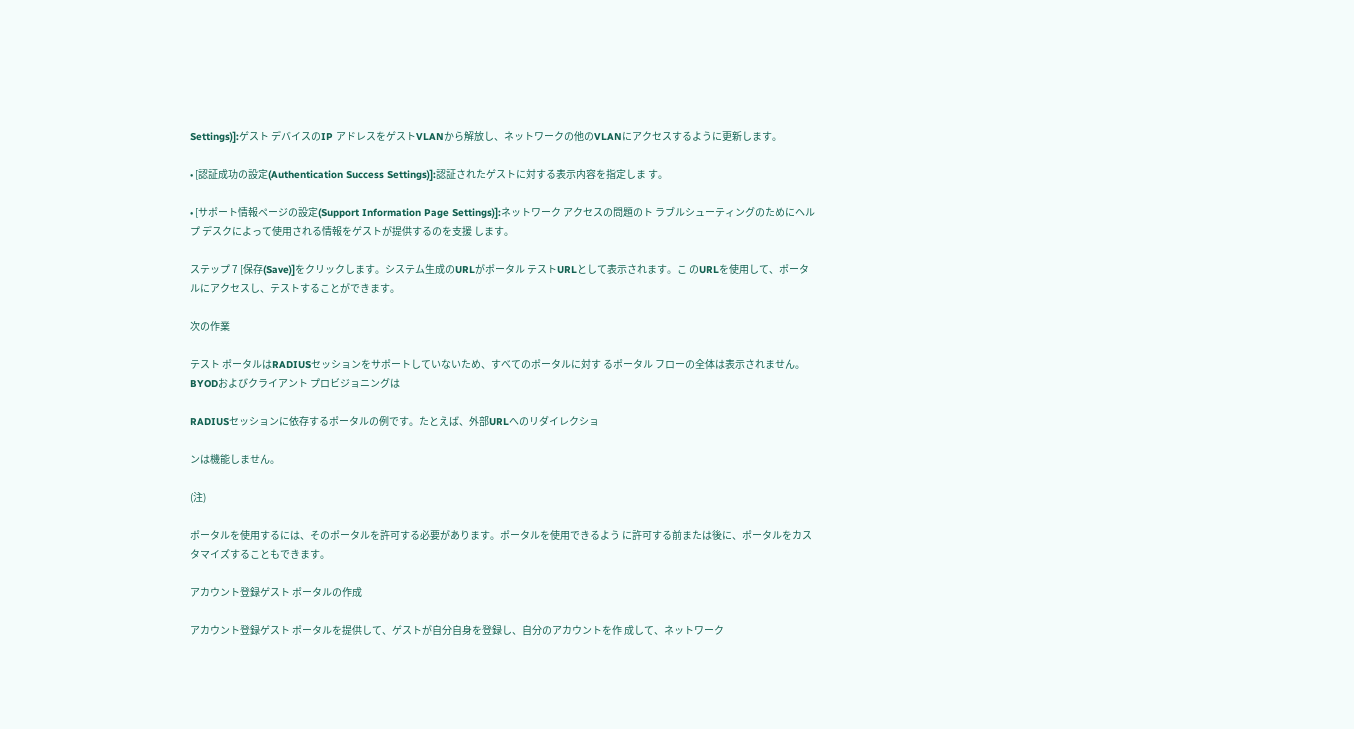Settings)]:ゲスト デバイスのIP アドレスをゲストVLANから解放し、ネットワークの他のVLANにアクセスするように更新します。

• [認証成功の設定(Authentication Success Settings)]:認証されたゲストに対する表示内容を指定しま す。

• [サポート情報ページの設定(Support Information Page Settings)]:ネットワーク アクセスの問題のト ラブルシューティングのためにヘルプ デスクによって使用される情報をゲストが提供するのを支援 します。

ステップ 7 [保存(Save)]をクリックします。システム生成のURLがポータル テストURLとして表示されます。こ のURLを使用して、ポータルにアクセスし、テストすることができます。

次の作業

テスト ポータルはRADIUSセッションをサポートしていないため、すべてのポータルに対す るポータル フローの全体は表示されません。BYODおよびクライアント プロビジョニングは

RADIUSセッションに依存するポータルの例です。たとえば、外部URLへのリダイレクショ

ンは機能しません。

(注)

ポータルを使用するには、そのポータルを許可する必要があります。ポータルを使用できるよう に許可する前または後に、ポータルをカスタマイズすることもできます。

アカウント登録ゲスト ポータルの作成

アカウント登録ゲスト ポータルを提供して、ゲストが自分自身を登録し、自分のアカウントを作 成して、ネットワーク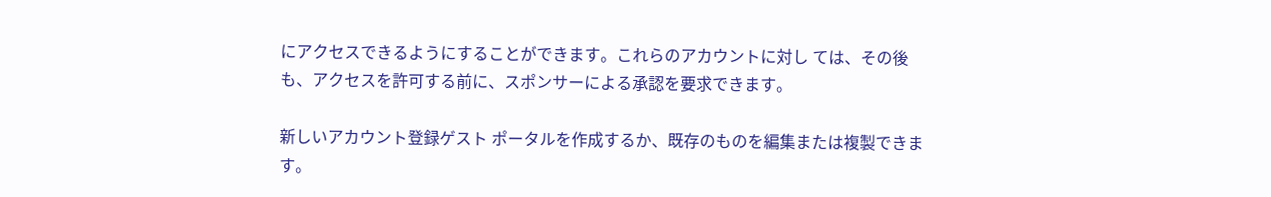にアクセスできるようにすることができます。これらのアカウントに対し ては、その後も、アクセスを許可する前に、スポンサーによる承認を要求できます。

新しいアカウント登録ゲスト ポータルを作成するか、既存のものを編集または複製できます。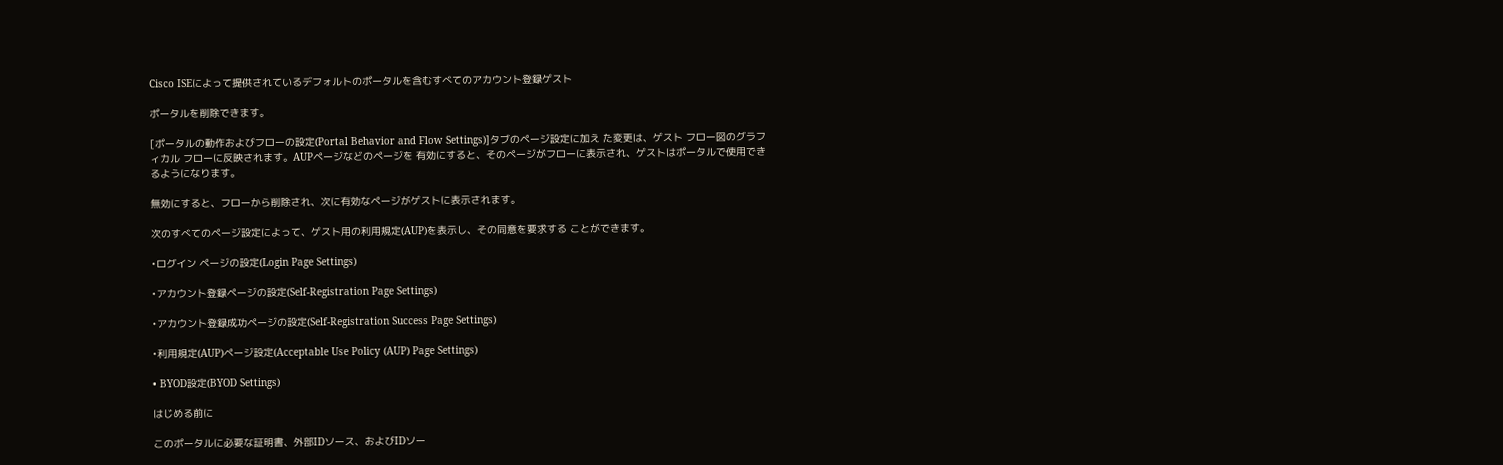Cisco ISEによって提供されているデフォルトのポータルを含むすべてのアカウント登録ゲスト

ポータルを削除できます。

[ポータルの動作およびフローの設定(Portal Behavior and Flow Settings)]タブのページ設定に加え た変更は、ゲスト フロー図のグラフィカル フローに反映されます。AUPページなどのページを 有効にすると、そのページがフローに表示され、ゲストはポータルで使用できるようになります。

無効にすると、フローから削除され、次に有効なページがゲストに表示されます。

次のすべてのページ設定によって、ゲスト用の利用規定(AUP)を表示し、その同意を要求する ことができます。

•ログイン ページの設定(Login Page Settings)

•アカウント登録ページの設定(Self-Registration Page Settings)

•アカウント登録成功ページの設定(Self-Registration Success Page Settings)

•利用規定(AUP)ページ設定(Acceptable Use Policy (AUP) Page Settings)

• BYOD設定(BYOD Settings)

はじめる前に

このポータルに必要な証明書、外部IDソース、およびIDソー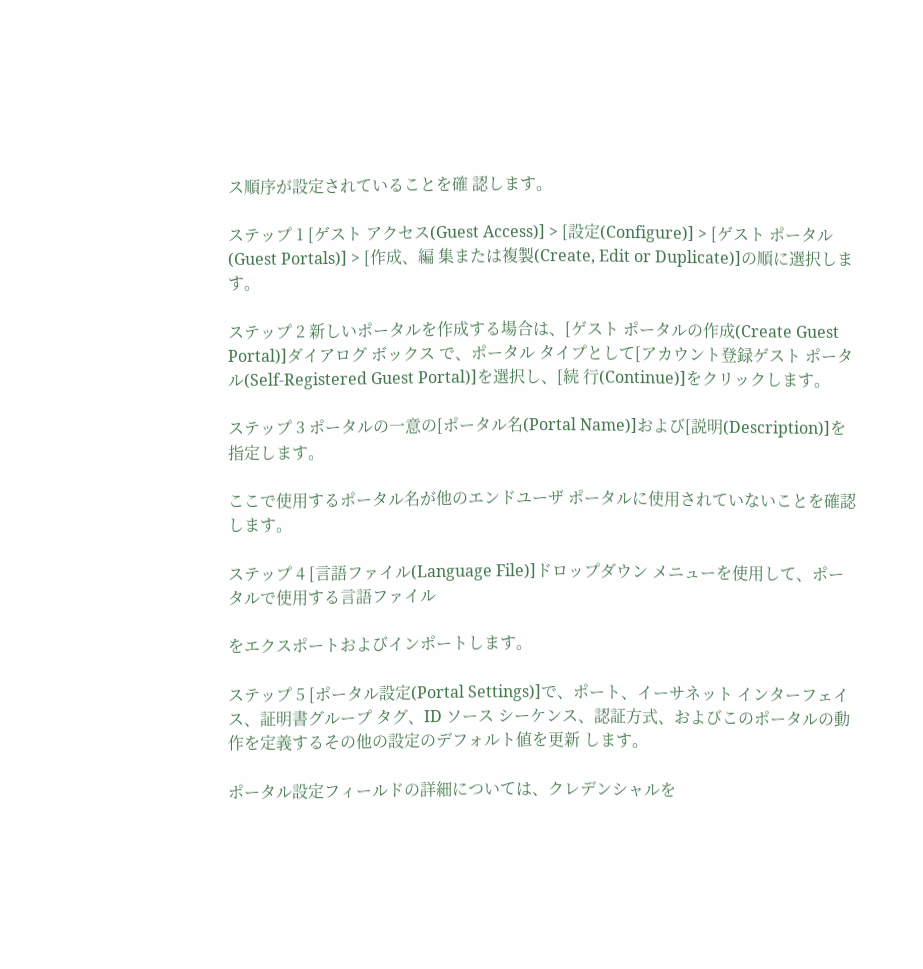ス順序が設定されていることを確 認します。

ステップ 1 [ゲスト アクセス(Guest Access)] > [設定(Configure)] > [ゲスト ポータル(Guest Portals)] > [作成、編 集または複製(Create, Edit or Duplicate)]の順に選択します。

ステップ 2 新しいポータルを作成する場合は、[ゲスト ポータルの作成(Create Guest Portal)]ダイアログ ボックス で、ポータル タイプとして[アカウント登録ゲスト ポータル(Self-Registered Guest Portal)]を選択し、[続 行(Continue)]をクリックします。

ステップ 3 ポータルの一意の[ポータル名(Portal Name)]および[説明(Description)]を指定します。

ここで使用するポータル名が他のエンドユーザ ポータルに使用されていないことを確認します。

ステップ 4 [言語ファイル(Language File)]ドロップダウン メニューを使用して、ポータルで使用する言語ファイル

をエクスポートおよびインポートします。

ステップ 5 [ポータル設定(Portal Settings)]で、ポート、イーサネット インターフェイス、証明書グループ タグ、ID ソース シーケンス、認証方式、およびこのポータルの動作を定義するその他の設定のデフォルト値を更新 します。

ポータル設定フィールドの詳細については、クレデンシャルを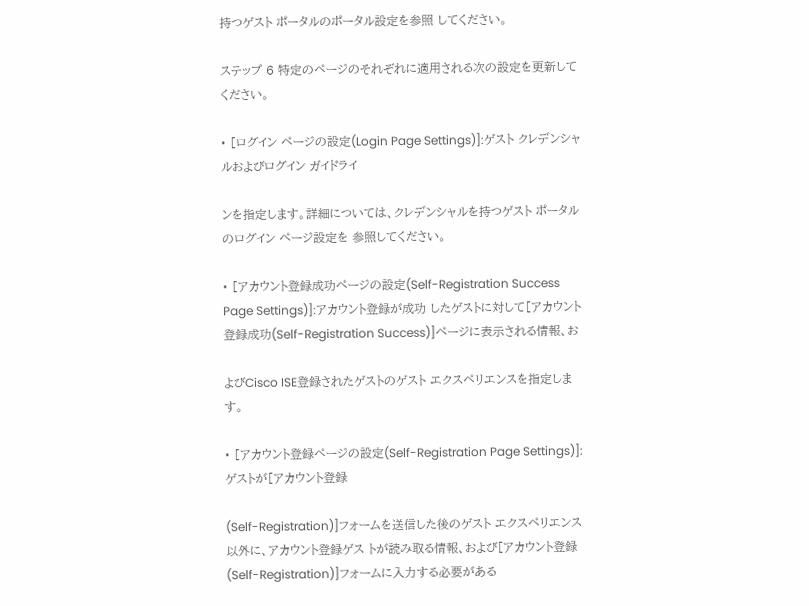持つゲスト ポータルのポータル設定を参照 してください。

ステップ 6 特定のページのそれぞれに適用される次の設定を更新してください。

• [ログイン ページの設定(Login Page Settings)]:ゲスト クレデンシャルおよびログイン ガイドライ

ンを指定します。詳細については、クレデンシャルを持つゲスト ポータルのログイン ページ設定を 参照してください。

• [アカウント登録成功ページの設定(Self-Registration Success Page Settings)]:アカウント登録が成功 したゲストに対して[アカウント登録成功(Self-Registration Success)]ページに表示される情報、お

よびCisco ISE登録されたゲストのゲスト エクスペリエンスを指定します。

• [アカウント登録ページの設定(Self-Registration Page Settings)]:ゲストが[アカウント登録

(Self-Registration)]フォームを送信した後のゲスト エクスペリエンス以外に、アカウント登録ゲス トが読み取る情報、および[アカウント登録(Self-Registration)]フォームに入力する必要がある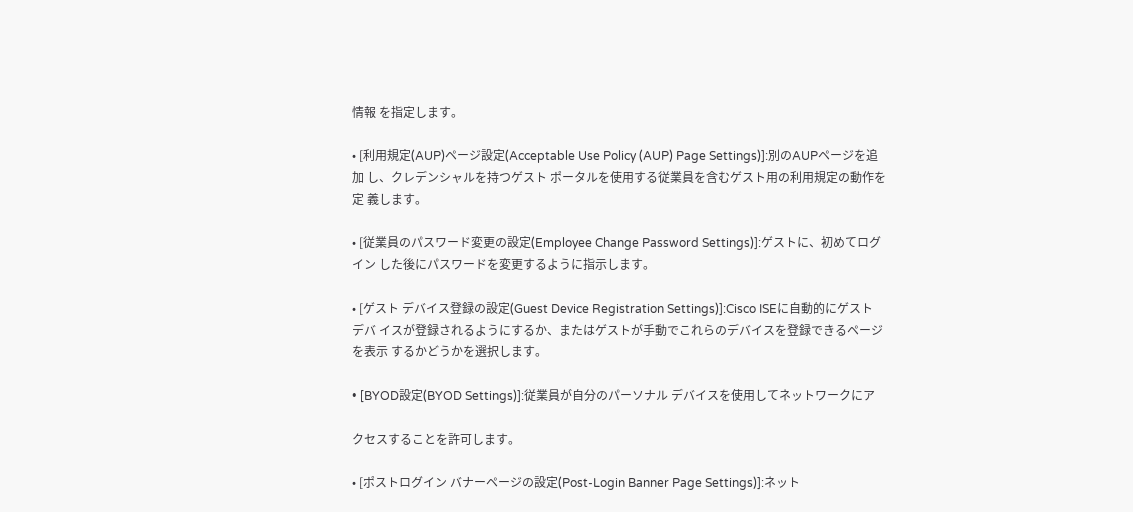情報 を指定します。

• [利用規定(AUP)ページ設定(Acceptable Use Policy (AUP) Page Settings)]:別のAUPページを追加 し、クレデンシャルを持つゲスト ポータルを使用する従業員を含むゲスト用の利用規定の動作を定 義します。

• [従業員のパスワード変更の設定(Employee Change Password Settings)]:ゲストに、初めてログイン した後にパスワードを変更するように指示します。

• [ゲスト デバイス登録の設定(Guest Device Registration Settings)]:Cisco ISEに自動的にゲスト デバ イスが登録されるようにするか、またはゲストが手動でこれらのデバイスを登録できるページを表示 するかどうかを選択します。

• [BYOD設定(BYOD Settings)]:従業員が自分のパーソナル デバイスを使用してネットワークにア

クセスすることを許可します。

• [ポストログイン バナーページの設定(Post-Login Banner Page Settings)]:ネット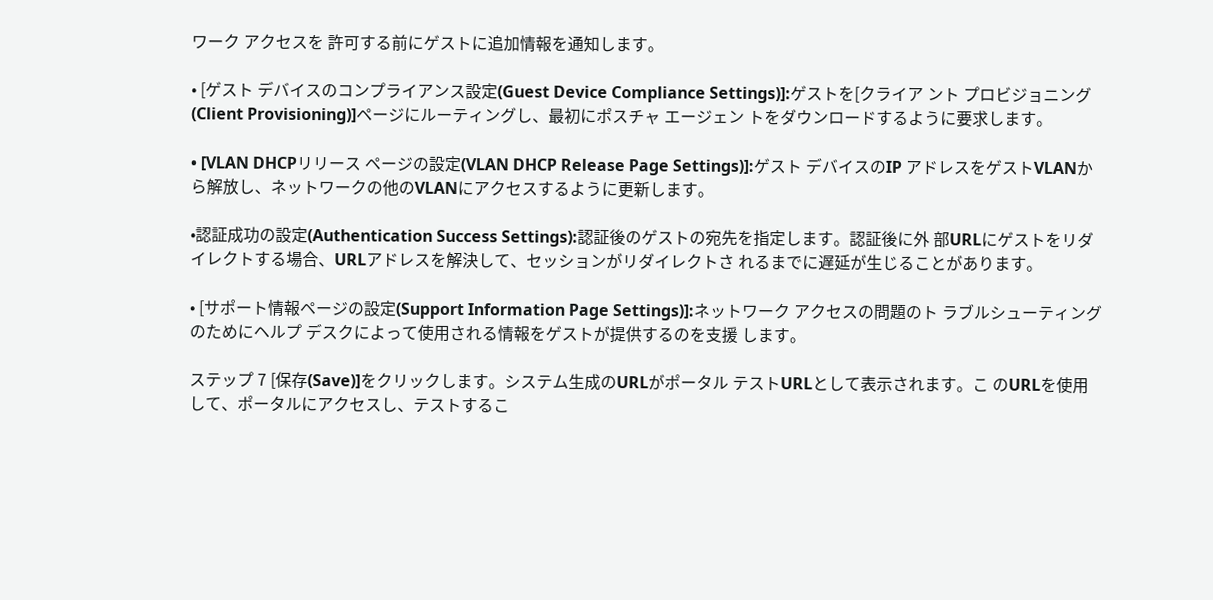ワーク アクセスを 許可する前にゲストに追加情報を通知します。

• [ゲスト デバイスのコンプライアンス設定(Guest Device Compliance Settings)]:ゲストを[クライア ント プロビジョニング(Client Provisioning)]ページにルーティングし、最初にポスチャ エージェン トをダウンロードするように要求します。

• [VLAN DHCPリリース ページの設定(VLAN DHCP Release Page Settings)]:ゲスト デバイスのIP アドレスをゲストVLANから解放し、ネットワークの他のVLANにアクセスするように更新します。

•認証成功の設定(Authentication Success Settings):認証後のゲストの宛先を指定します。認証後に外 部URLにゲストをリダイレクトする場合、URLアドレスを解決して、セッションがリダイレクトさ れるまでに遅延が生じることがあります。

• [サポート情報ページの設定(Support Information Page Settings)]:ネットワーク アクセスの問題のト ラブルシューティングのためにヘルプ デスクによって使用される情報をゲストが提供するのを支援 します。

ステップ 7 [保存(Save)]をクリックします。システム生成のURLがポータル テストURLとして表示されます。こ のURLを使用して、ポータルにアクセスし、テストするこ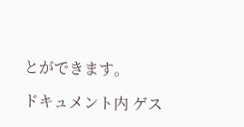とができます。

ドキュメント内 ゲス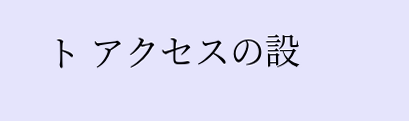ト アクセスの設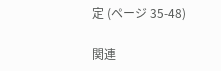定 (ページ 35-48)

関連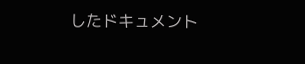したドキュメント